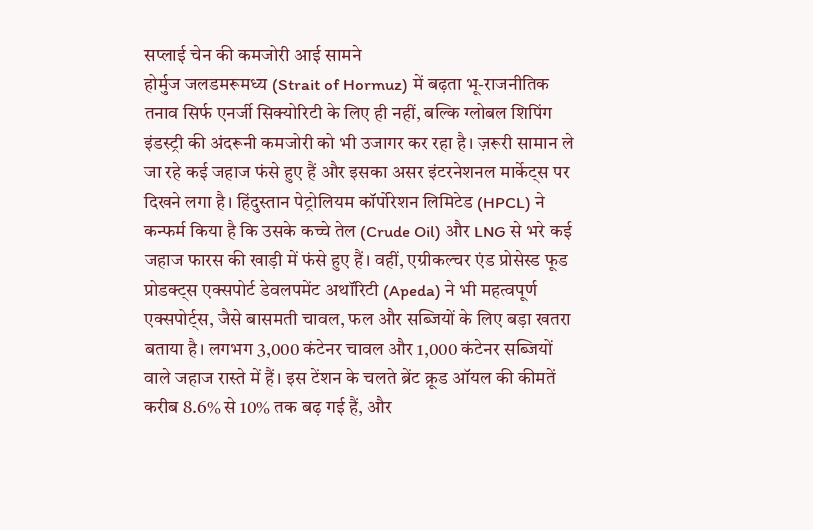सप्लाई चेन की कमजोरी आई सामने
होर्मुज जलडमरूमध्य (Strait of Hormuz) में बढ़ता भू-राजनीतिक तनाव सिर्फ एनर्जी सिक्योरिटी के लिए ही नहीं, बल्कि ग्लोबल शिपिंग इंडस्ट्री की अंदरूनी कमजोरी को भी उजागर कर रहा है। ज़रूरी सामान ले जा रहे कई जहाज फंसे हुए हैं और इसका असर इंटरनेशनल मार्केट्स पर दिखने लगा है। हिंदुस्तान पेट्रोलियम कॉर्पोरेशन लिमिटेड (HPCL) ने कन्फर्म किया है कि उसके कच्चे तेल (Crude Oil) और LNG से भरे कई जहाज फारस की खाड़ी में फंसे हुए हैं। वहीं, एग्रीकल्चर एंड प्रोसेस्ड फूड प्रोडक्ट्स एक्सपोर्ट डेवलपमेंट अथॉरिटी (Apeda) ने भी महत्वपूर्ण एक्सपोर्ट्स, जैसे बासमती चावल, फल और सब्जियों के लिए बड़ा खतरा बताया है। लगभग 3,000 कंटेनर चावल और 1,000 कंटेनर सब्जियों वाले जहाज रास्ते में हैं। इस टेंशन के चलते ब्रेंट क्रूड ऑयल की कीमतें करीब 8.6% से 10% तक बढ़ गई हैं, और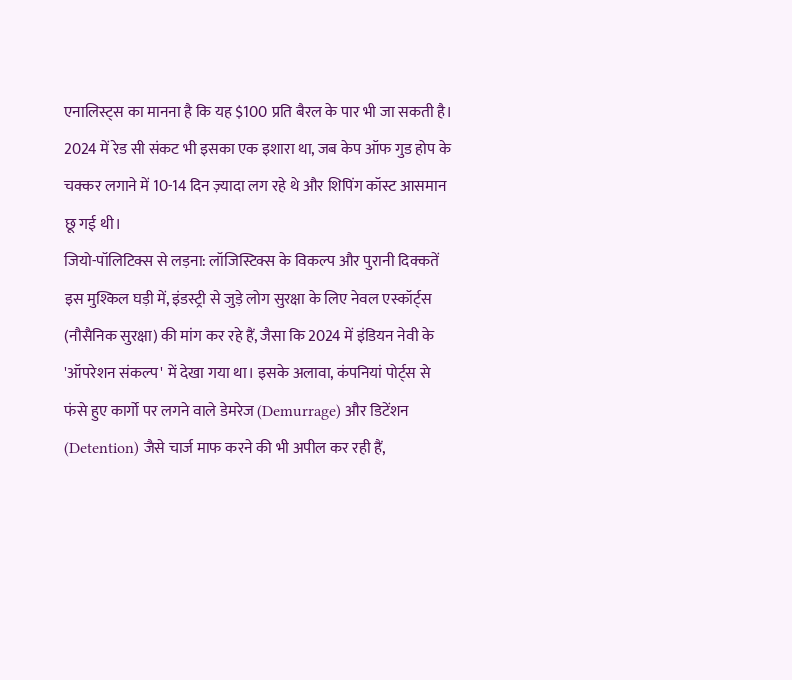एनालिस्ट्स का मानना है कि यह $100 प्रति बैरल के पार भी जा सकती है। 2024 में रेड सी संकट भी इसका एक इशारा था, जब केप ऑफ गुड होप के चक्कर लगाने में 10-14 दिन ज़्यादा लग रहे थे और शिपिंग कॉस्ट आसमान छू गई थी।
जियो-पॉलिटिक्स से लड़ना: लॉजिस्टिक्स के विकल्प और पुरानी दिक्कतें
इस मुश्किल घड़ी में, इंडस्ट्री से जुड़े लोग सुरक्षा के लिए नेवल एस्कॉर्ट्स (नौसैनिक सुरक्षा) की मांग कर रहे हैं, जैसा कि 2024 में इंडियन नेवी के 'ऑपरेशन संकल्प' में देखा गया था। इसके अलावा, कंपनियां पोर्ट्स से फंसे हुए कार्गो पर लगने वाले डेमरेज (Demurrage) और डिटेंशन (Detention) जैसे चार्ज माफ करने की भी अपील कर रही हैं,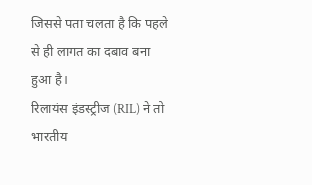जिससे पता चलता है कि पहले से ही लागत का दबाव बना हुआ है।
रिलायंस इंडस्ट्रीज (RIL) ने तो भारतीय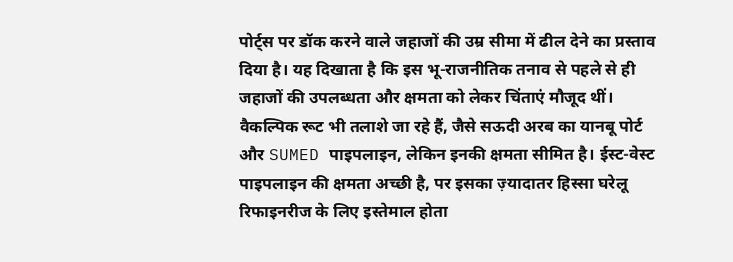पोर्ट्स पर डॉक करने वाले जहाजों की उम्र सीमा में ढील देने का प्रस्ताव दिया है। यह दिखाता है कि इस भू-राजनीतिक तनाव से पहले से ही जहाजों की उपलब्धता और क्षमता को लेकर चिंताएं मौजूद थीं। वैकल्पिक रूट भी तलाशे जा रहे हैं, जैसे सऊदी अरब का यानबू पोर्ट और SUMED पाइपलाइन, लेकिन इनकी क्षमता सीमित है। ईस्ट-वेस्ट पाइपलाइन की क्षमता अच्छी है, पर इसका ज़्यादातर हिस्सा घरेलू रिफाइनरीज के लिए इस्तेमाल होता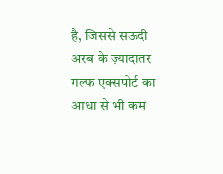है, जिससे सऊदी अरब के ज़्यादातर गल्फ एक्सपोर्ट का आधा से भी कम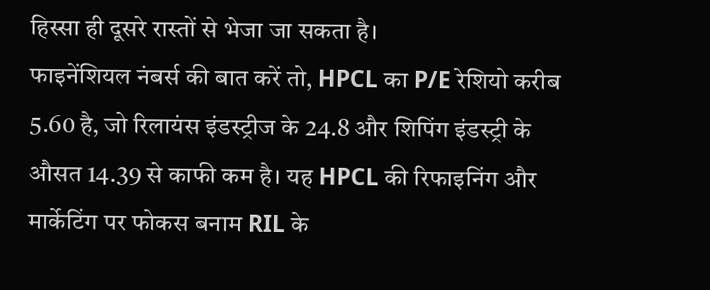हिस्सा ही दूसरे रास्तों से भेजा जा सकता है।
फाइनेंशियल नंबर्स की बात करें तो, HPCL का P/E रेशियो करीब 5.60 है, जो रिलायंस इंडस्ट्रीज के 24.8 और शिपिंग इंडस्ट्री के औसत 14.39 से काफी कम है। यह HPCL की रिफाइनिंग और मार्केटिंग पर फोकस बनाम RIL के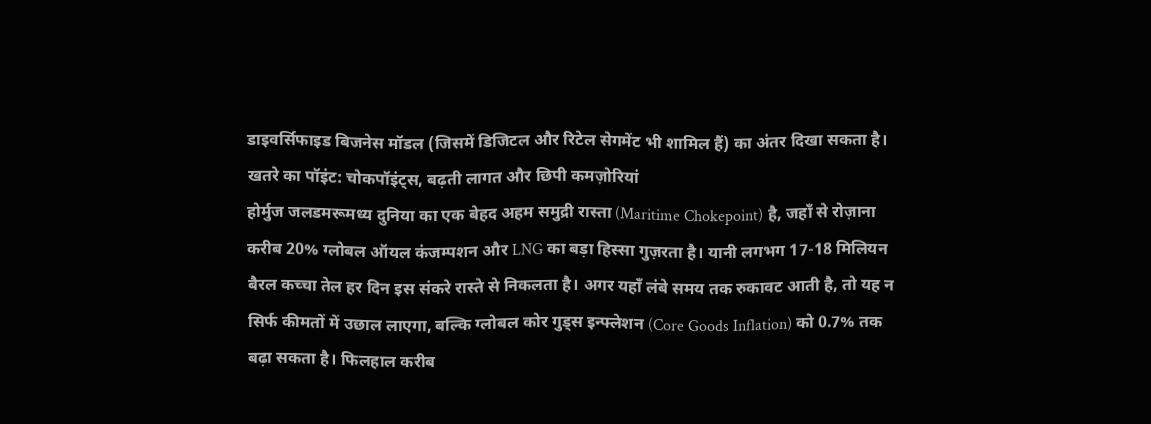डाइवर्सिफाइड बिजनेस मॉडल (जिसमें डिजिटल और रिटेल सेगमेंट भी शामिल हैं) का अंतर दिखा सकता है।
खतरे का पॉइंट: चोकपॉइंट्स, बढ़ती लागत और छिपी कमज़ोरियां
होर्मुज जलडमरूमध्य दुनिया का एक बेहद अहम समुद्री रास्ता (Maritime Chokepoint) है, जहाँ से रोज़ाना करीब 20% ग्लोबल ऑयल कंजम्पशन और LNG का बड़ा हिस्सा गुज़रता है। यानी लगभग 17-18 मिलियन बैरल कच्चा तेल हर दिन इस संकरे रास्ते से निकलता है। अगर यहाँ लंबे समय तक रुकावट आती है, तो यह न सिर्फ कीमतों में उछाल लाएगा, बल्कि ग्लोबल कोर गुड्स इन्फ्लेशन (Core Goods Inflation) को 0.7% तक बढ़ा सकता है। फिलहाल करीब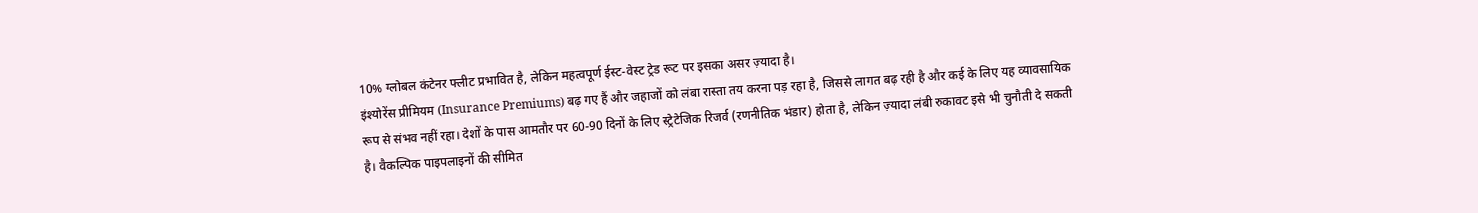10% ग्लोबल कंटेनर फ्लीट प्रभावित है, लेकिन महत्वपूर्ण ईस्ट-वेस्ट ट्रेड रूट पर इसका असर ज़्यादा है।
इंश्योरेंस प्रीमियम (Insurance Premiums) बढ़ गए हैं और जहाजों को लंबा रास्ता तय करना पड़ रहा है, जिससे लागत बढ़ रही है और कई के लिए यह व्यावसायिक रूप से संभव नहीं रहा। देशों के पास आमतौर पर 60-90 दिनों के लिए स्ट्रेटेजिक रिजर्व (रणनीतिक भंडार) होता है, लेकिन ज़्यादा लंबी रुकावट इसे भी चुनौती दे सकती है। वैकल्पिक पाइपलाइनों की सीमित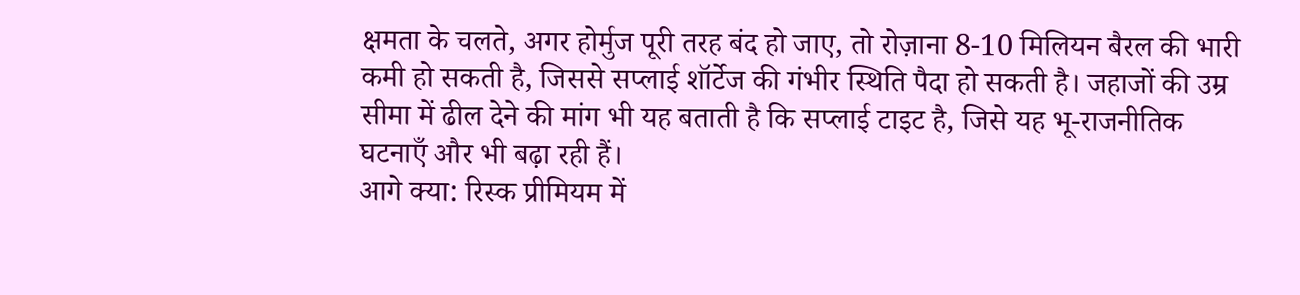क्षमता के चलते, अगर होर्मुज पूरी तरह बंद हो जाए, तो रोज़ाना 8-10 मिलियन बैरल की भारी कमी हो सकती है, जिससे सप्लाई शॉर्टेज की गंभीर स्थिति पैदा हो सकती है। जहाजों की उम्र सीमा में ढील देने की मांग भी यह बताती है कि सप्लाई टाइट है, जिसे यह भू-राजनीतिक घटनाएँ और भी बढ़ा रही हैं।
आगे क्या: रिस्क प्रीमियम में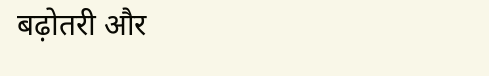बढ़ोतरी और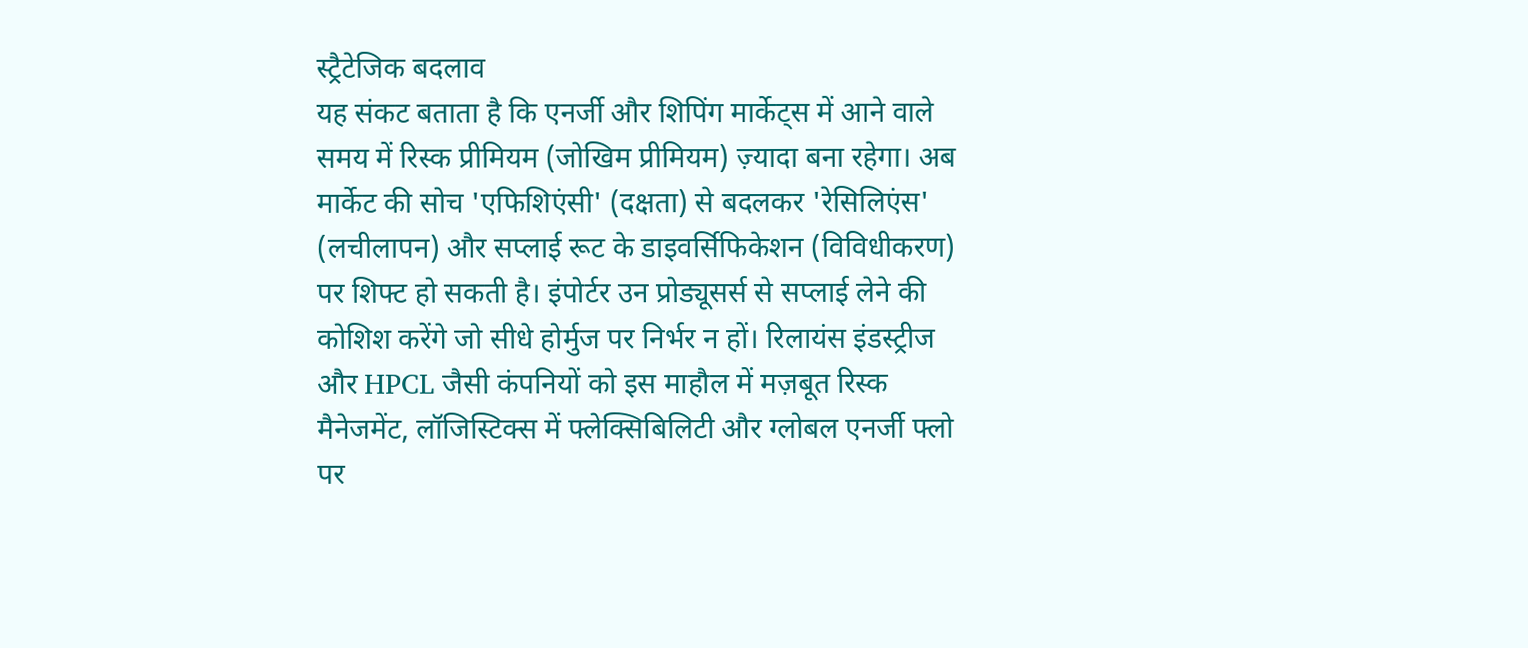स्ट्रैटेजिक बदलाव
यह संकट बताता है कि एनर्जी और शिपिंग मार्केट्स में आने वाले समय में रिस्क प्रीमियम (जोखिम प्रीमियम) ज़्यादा बना रहेगा। अब मार्केट की सोच 'एफिशिएंसी' (दक्षता) से बदलकर 'रेसिलिएंस' (लचीलापन) और सप्लाई रूट के डाइवर्सिफिकेशन (विविधीकरण) पर शिफ्ट हो सकती है। इंपोर्टर उन प्रोड्यूसर्स से सप्लाई लेने की कोशिश करेंगे जो सीधे होर्मुज पर निर्भर न हों। रिलायंस इंडस्ट्रीज और HPCL जैसी कंपनियों को इस माहौल में मज़बूत रिस्क मैनेजमेंट, लॉजिस्टिक्स में फ्लेक्सिबिलिटी और ग्लोबल एनर्जी फ्लो पर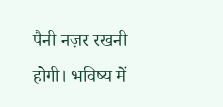पैनी नज़र रखनी होगी। भविष्य में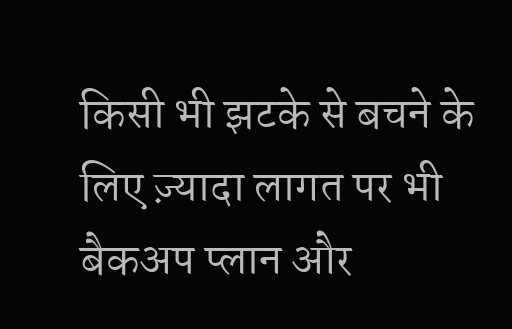किसी भी झटके से बचने के लिए ज़्यादा लागत पर भी बैकअप प्लान और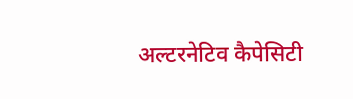अल्टरनेटिव कैपेसिटी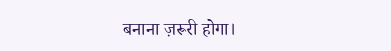बनाना ज़रूरी होगा।